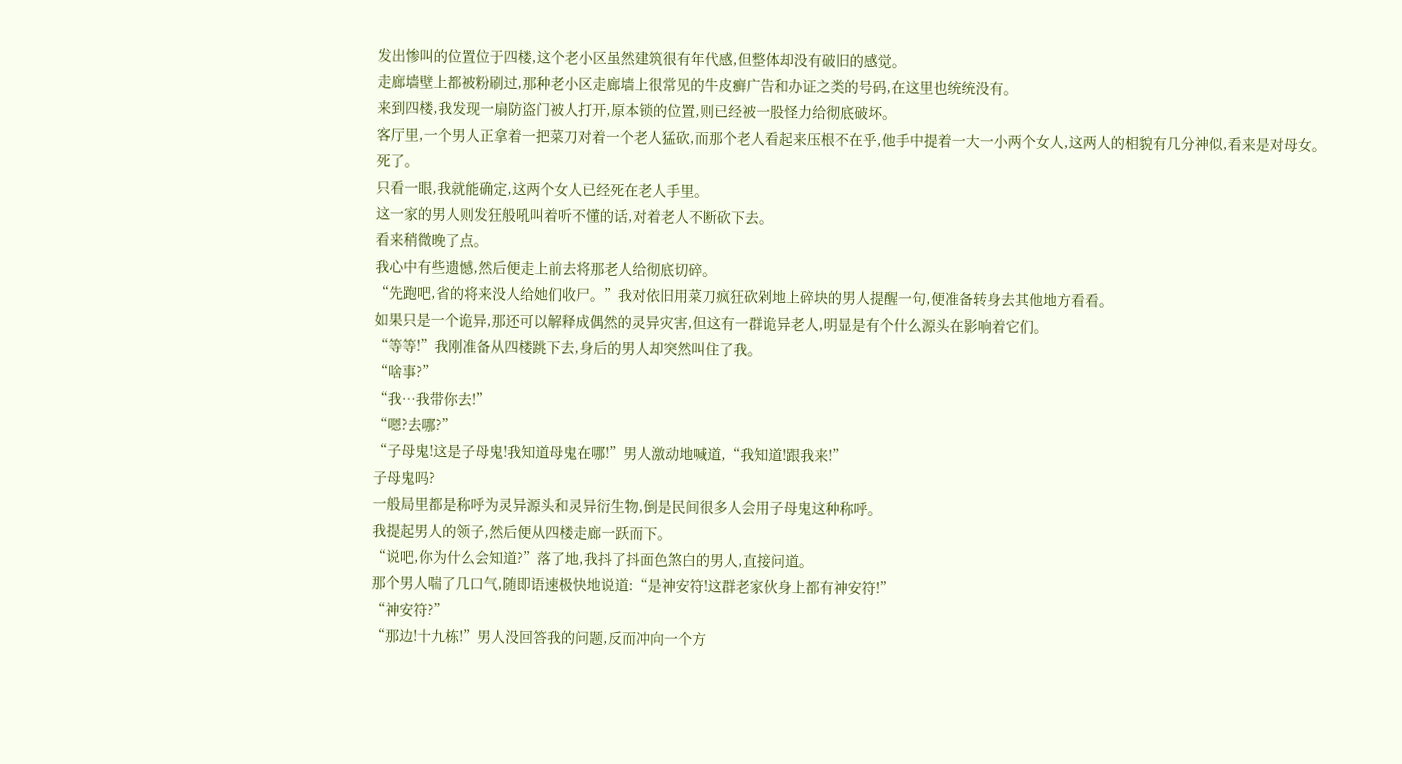发出惨叫的位置位于四楼,这个老小区虽然建筑很有年代感,但整体却没有破旧的感觉。
走廊墙壁上都被粉刷过,那种老小区走廊墙上很常见的牛皮癣广告和办证之类的号码,在这里也统统没有。
来到四楼,我发现一扇防盗门被人打开,原本锁的位置,则已经被一股怪力给彻底破坏。
客厅里,一个男人正拿着一把菜刀对着一个老人猛砍,而那个老人看起来压根不在乎,他手中提着一大一小两个女人,这两人的相貌有几分神似,看来是对母女。
死了。
只看一眼,我就能确定,这两个女人已经死在老人手里。
这一家的男人则发狂般吼叫着听不懂的话,对着老人不断砍下去。
看来稍微晚了点。
我心中有些遗憾,然后便走上前去将那老人给彻底切碎。
“先跑吧,省的将来没人给她们收尸。”我对依旧用菜刀疯狂砍剁地上碎块的男人提醒一句,便准备转身去其他地方看看。
如果只是一个诡异,那还可以解释成偶然的灵异灾害,但这有一群诡异老人,明显是有个什么源头在影响着它们。
“等等!”我刚准备从四楼跳下去,身后的男人却突然叫住了我。
“啥事?”
“我…我带你去!”
“嗯?去哪?”
“子母鬼!这是子母鬼!我知道母鬼在哪!”男人激动地喊道,“我知道!跟我来!”
子母鬼吗?
一般局里都是称呼为灵异源头和灵异衍生物,倒是民间很多人会用子母鬼这种称呼。
我提起男人的领子,然后便从四楼走廊一跃而下。
“说吧,你为什么会知道?”落了地,我抖了抖面色煞白的男人,直接问道。
那个男人喘了几口气,随即语速极快地说道:“是神安符!这群老家伙身上都有神安符!”
“神安符?”
“那边!十九栋!”男人没回答我的问题,反而冲向一个方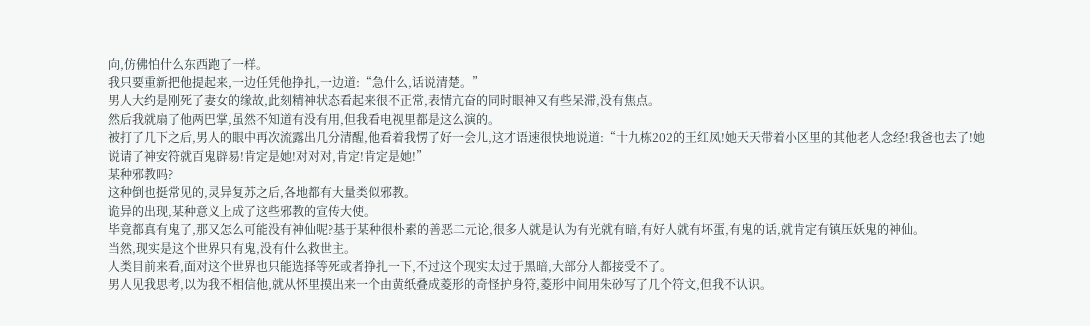向,仿佛怕什么东西跑了一样。
我只要重新把他提起来,一边任凭他挣扎,一边道:“急什么,话说清楚。”
男人大约是刚死了妻女的缘故,此刻精神状态看起来很不正常,表情亢奋的同时眼神又有些呆滞,没有焦点。
然后我就扇了他两巴掌,虽然不知道有没有用,但我看电视里都是这么演的。
被打了几下之后,男人的眼中再次流露出几分清醒,他看着我愣了好一会儿,这才语速很快地说道:“十九栋202的王红凤!她天天带着小区里的其他老人念经!我爸也去了!她说请了神安符就百鬼辟易!肯定是她!对对对,肯定!肯定是她!”
某种邪教吗?
这种倒也挺常见的,灵异复苏之后,各地都有大量类似邪教。
诡异的出现,某种意义上成了这些邪教的宣传大使。
毕竟都真有鬼了,那又怎么可能没有神仙呢?基于某种很朴素的善恶二元论,很多人就是认为有光就有暗,有好人就有坏蛋,有鬼的话,就肯定有镇压妖鬼的神仙。
当然,现实是这个世界只有鬼,没有什么救世主。
人类目前来看,面对这个世界也只能选择等死或者挣扎一下,不过这个现实太过于黑暗,大部分人都接受不了。
男人见我思考,以为我不相信他,就从怀里摸出来一个由黄纸叠成菱形的奇怪护身符,菱形中间用朱砂写了几个符文,但我不认识。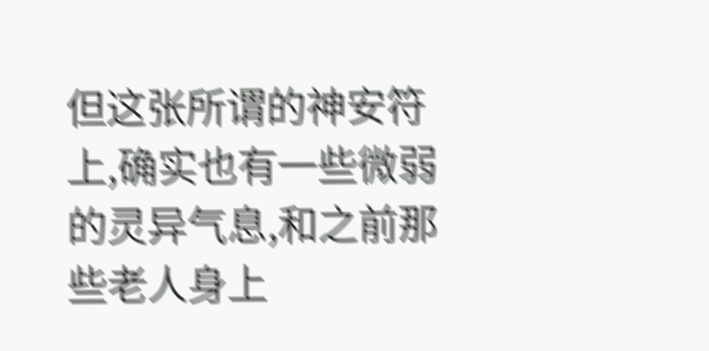但这张所谓的神安符上,确实也有一些微弱的灵异气息,和之前那些老人身上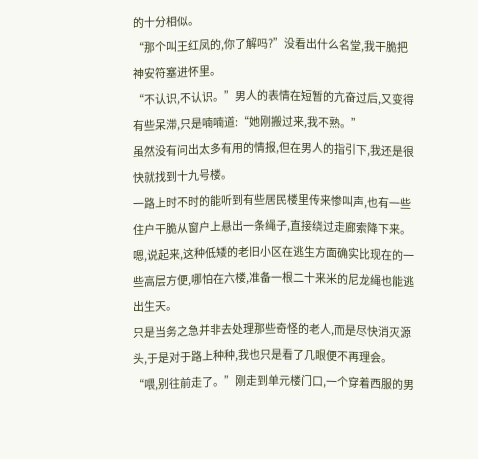的十分相似。
“那个叫王红凤的,你了解吗?”没看出什么名堂,我干脆把神安符塞进怀里。
“不认识,不认识。”男人的表情在短暂的亢奋过后,又变得有些呆滞,只是喃喃道:“她刚搬过来,我不熟。”
虽然没有问出太多有用的情报,但在男人的指引下,我还是很快就找到十九号楼。
一路上时不时的能听到有些居民楼里传来惨叫声,也有一些住户干脆从窗户上悬出一条绳子,直接绕过走廊索降下来。
嗯,说起来,这种低矮的老旧小区在逃生方面确实比现在的一些高层方便,哪怕在六楼,准备一根二十来米的尼龙绳也能逃出生天。
只是当务之急并非去处理那些奇怪的老人,而是尽快消灭源头,于是对于路上种种,我也只是看了几眼便不再理会。
“喂,别往前走了。”刚走到单元楼门口,一个穿着西服的男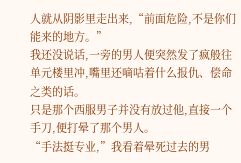人就从阴影里走出来,“前面危险,不是你们能来的地方。”
我还没说话,一旁的男人便突然发了疯般往单元楼里冲,嘴里还嘀咕着什么报仇、偿命之类的话。
只是那个西服男子并没有放过他,直接一个手刀,便打晕了那个男人。
“手法挺专业,”我看着晕死过去的男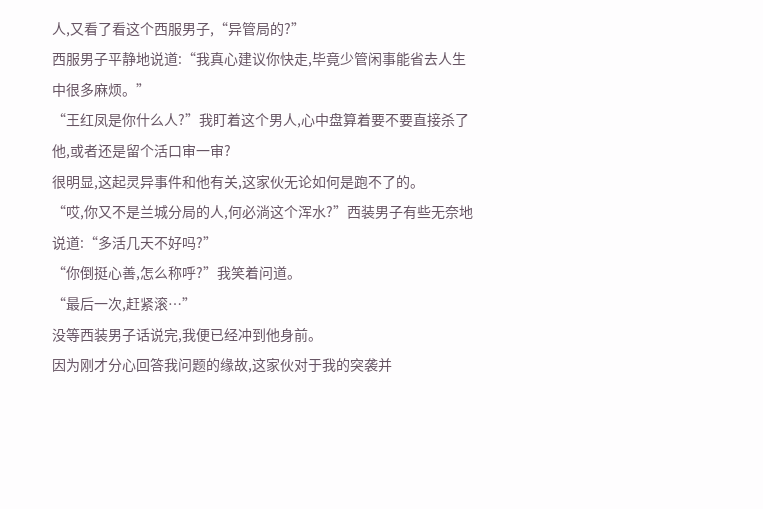人,又看了看这个西服男子,“异管局的?”
西服男子平静地说道:“我真心建议你快走,毕竟少管闲事能省去人生中很多麻烦。”
“王红凤是你什么人?”我盯着这个男人,心中盘算着要不要直接杀了他,或者还是留个活口审一审?
很明显,这起灵异事件和他有关,这家伙无论如何是跑不了的。
“哎,你又不是兰城分局的人,何必淌这个浑水?”西装男子有些无奈地说道:“多活几天不好吗?”
“你倒挺心善,怎么称呼?”我笑着问道。
“最后一次,赶紧滚…”
没等西装男子话说完,我便已经冲到他身前。
因为刚才分心回答我问题的缘故,这家伙对于我的突袭并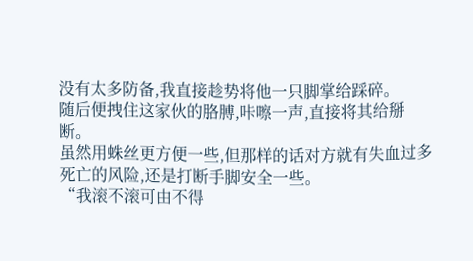没有太多防备,我直接趁势将他一只脚掌给踩碎。
随后便拽住这家伙的胳膊,咔嚓一声,直接将其给掰断。
虽然用蛛丝更方便一些,但那样的话对方就有失血过多死亡的风险,还是打断手脚安全一些。
“我滚不滚可由不得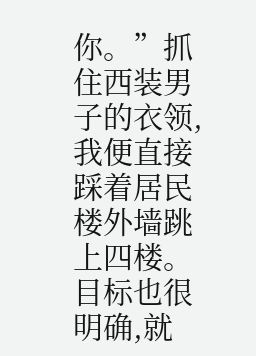你。”抓住西装男子的衣领,我便直接踩着居民楼外墙跳上四楼。
目标也很明确,就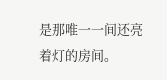是那唯一一间还亮着灯的房间。